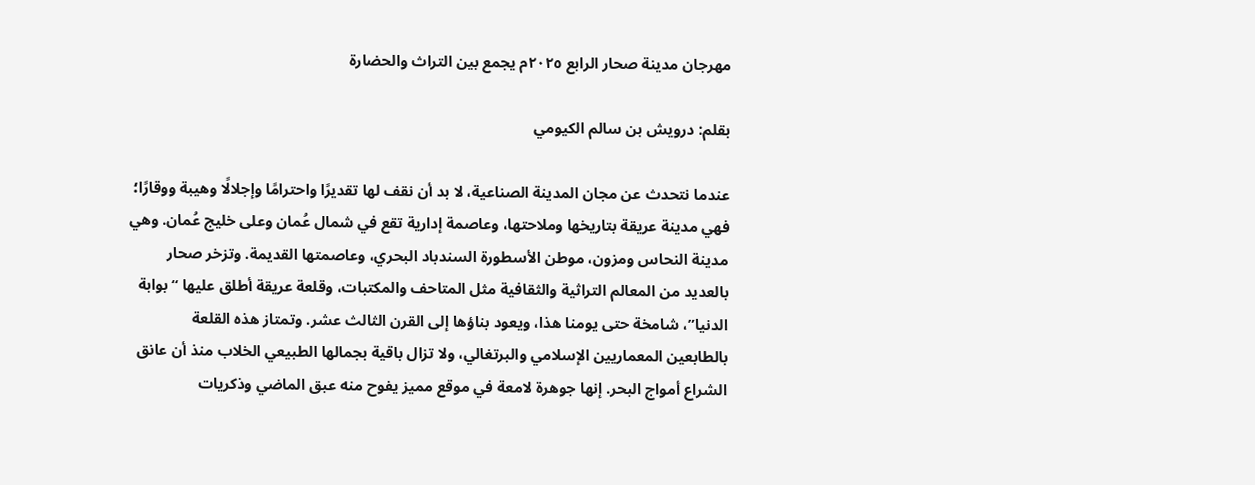مهرجان مدينة صحار الرابع ٢٠٢٥م يجمع بين التراث والحضارة

بقلم: درويش بن سالم الكيومي

عندما نتحدث عن مجان المدينة الصناعية، لا بد أن نقف لها تقديرًا واحترامًا وإجلالًا وهيبة ووقارًا؛ فهي مدينة عريقة بتاريخها وملاحتها، وعاصمة إدارية تقع في شمال عُمان وعلى خليج عُمان. وهي مدينة النحاس ومزون، موطن الأسطورة السندباد البحري، وعاصمتها القديمة. وتزخر صحار بالعديد من المعالم التراثية والثقافية مثل المتاحف والمكتبات، وقلعة عريقة أطلق عليها “بوابة الدنيا”، شامخة حتى يومنا هذا، ويعود بناؤها إلى القرن الثالث عشر. وتمتاز هذه القلعة بالطابعين المعماريين الإسلامي والبرتغالي، ولا تزال باقية بجمالها الطبيعي الخلاب منذ أن عانق الشراع أمواج البحر. إنها جوهرة لامعة في موقع مميز يفوح منه عبق الماضي وذكريات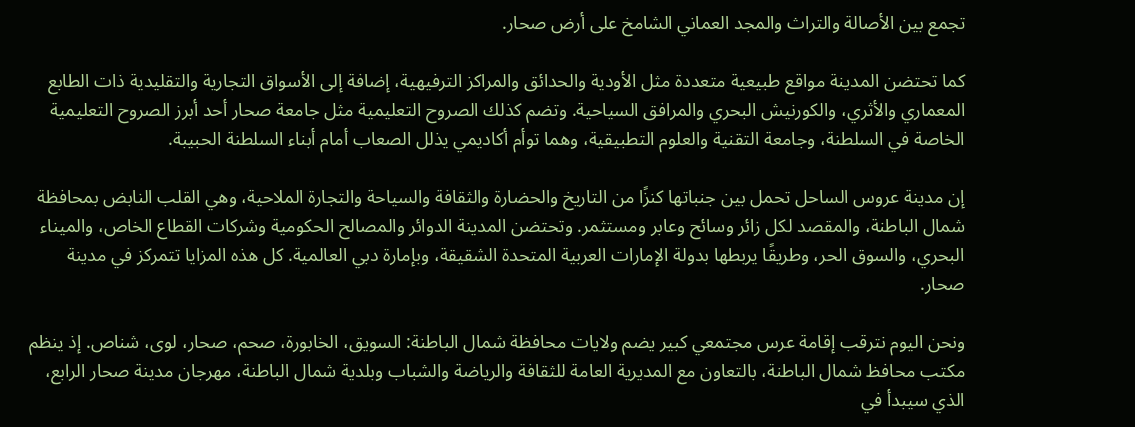تجمع بين الأصالة والتراث والمجد العماني الشامخ على أرض صحار.

كما تحتضن المدينة مواقع طبيعية متعددة مثل الأودية والحدائق والمراكز الترفيهية، إضافة إلى الأسواق التجارية والتقليدية ذات الطابع المعماري والأثري، والكورنيش البحري والمرافق السياحية. وتضم كذلك الصروح التعليمية مثل جامعة صحار أحد أبرز الصروح التعليمية الخاصة في السلطنة، وجامعة التقنية والعلوم التطبيقية، وهما توأم أكاديمي يذلل الصعاب أمام أبناء السلطنة الحبيبة.

إن مدينة عروس الساحل تحمل بين جنباتها كنزًا من التاريخ والحضارة والثقافة والسياحة والتجارة الملاحية، وهي القلب النابض بمحافظة شمال الباطنة، والمقصد لكل زائر وسائح وعابر ومستثمر. وتحتضن المدينة الدوائر والمصالح الحكومية وشركات القطاع الخاص، والميناء البحري، والسوق الحر، وطريقًا يربطها بدولة الإمارات العربية المتحدة الشقيقة، وبإمارة دبي العالمية. كل هذه المزايا تتمركز في مدينة صحار.

ونحن اليوم نترقب إقامة عرس مجتمعي كبير يضم ولايات محافظة شمال الباطنة: السويق، الخابورة، صحم، صحار، لوى، شناص. إذ ينظم مكتب محافظ شمال الباطنة، بالتعاون مع المديرية العامة للثقافة والرياضة والشباب وبلدية شمال الباطنة، مهرجان مدينة صحار الرابع، الذي سيبدأ في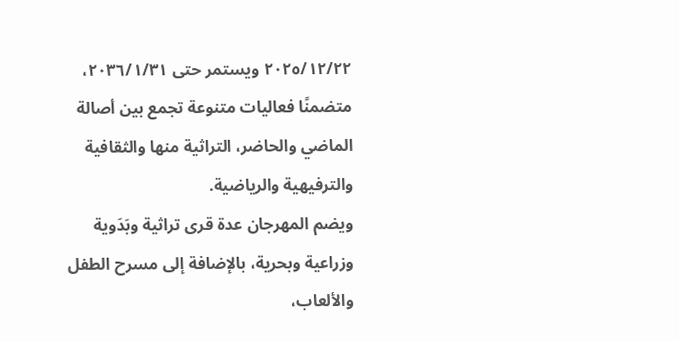٢٠٢٥/١٢/٢٢ ويستمر حتى ٢٠٣٦/١/٣١، متضمنًا فعاليات متنوعة تجمع بين أصالة الماضي والحاضر، التراثية منها والثقافية والترفيهية والرياضية.
ويضم المهرجان عدة قرى تراثية وبَدَوية وزراعية وبحرية، بالإضافة إلى مسرح الطفل والألعاب،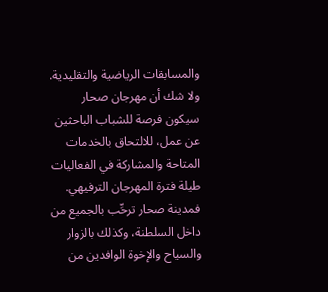والمسابقات الرياضية والتقليدية. ولا شك أن مهرجان صحار سيكون فرصة للشباب الباحثين عن عمل، للالتحاق بالخدمات المتاحة والمشاركة في الفعاليات طيلة فترة المهرجان الترفيهي.
فمدينة صحار ترحِّب بالجميع من داخل السلطنة، وكذلك بالزوار والسياح والإخوة الوافدين من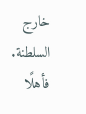خارج السلطنة.
فأهلًا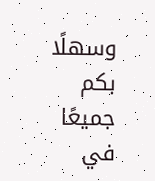وسهلًا بكم جميعًا في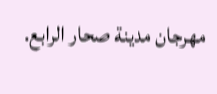مهرجان مدينة صحار الرابع.